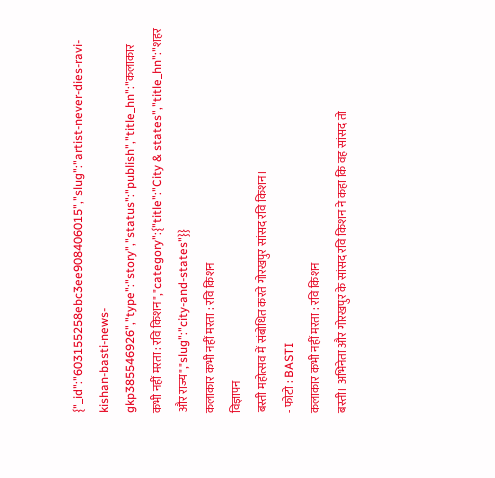{"_id":"603155258ebc3ee908406015","slug":"artist-never-dies-ravi-kishan-basti-news-gkp385546926","type":"story","status":"publish","title_hn":"कलाकार कभी नहीं मरता : रवि किशन","category":{"title":"City & states","title_hn":"शहर और राज्य","slug":"city-and-states"}}
कलाकार कभी नहीं मरता : रवि किशन
विज्ञापन
बस्ती महोत्सव में संबोधित करते गोरखपुर सांसद रवि किशन।
- फोटो : BASTI
कलाकार कभी नहीं मरता : रवि किशन
बस्ती। अभिनेता और गोरखपुर के सांसद रवि किशन ने कहा कि वह सांसद तो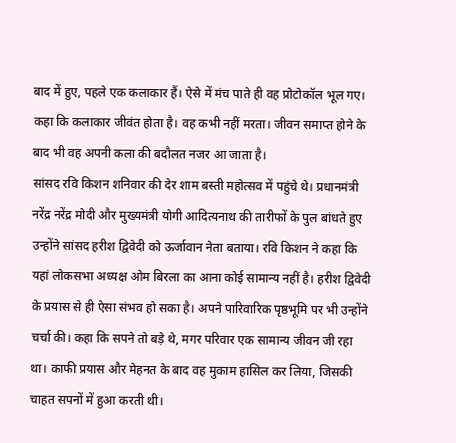बाद में हुए, पहले एक कलाकार हैं। ऐसे में मंच पाते ही वह प्रोटोकॉल भूल गए। कहा कि कलाकार जीवंत होता है। वह कभी नहीं मरता। जीवन समाप्त होने के बाद भी वह अपनी कला की बदौलत नजर आ जाता है।
सांसद रवि किशन शनिवार की देर शाम बस्ती महोत्सव में पहुंचे थे। प्रधानमंत्री नरेंद्र नरेंद्र मोदी और मुख्यमंत्री योगी आदित्यनाथ की तारीफों के पुल बांधते हुए उन्होंने सांसद हरीश द्विवेदी को ऊर्जावान नेता बताया। रवि किशन ने कहा कि यहां लोकसभा अध्यक्ष ओम बिरला का आना कोई सामान्य नहीं है। हरीश द्विवेदी के प्रयास से ही ऐसा संभव हो सका है। अपने पारिवारिक पृष्ठभूमि पर भी उन्होंने चर्चा की। कहा कि सपने तो बड़े थे, मगर परिवार एक सामान्य जीवन जी रहा था। काफी प्रयास और मेहनत के बाद वह मुकाम हासिल कर लिया, जिसकी चाहत सपनों में हुआ करती थी।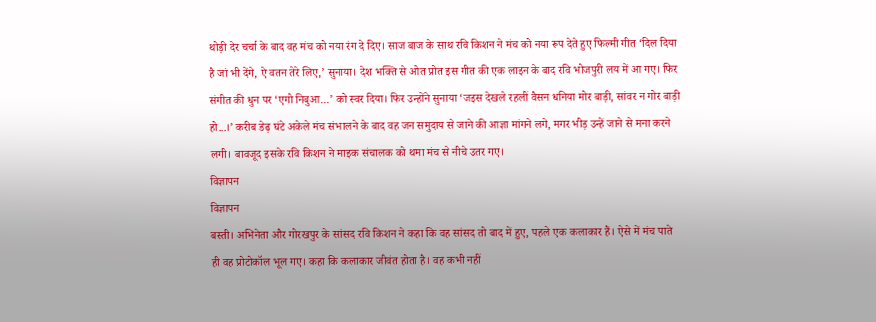थोड़ी देर चर्चा के बाद वह मंच को नया रंग दे दिए। साज बाज के साथ रवि किशन ने मंच को नया रूप देते हुए फिल्मी गीत ‘दिल दिया है जां भी देंगे, ऐ वतन तेरे लिए,’ सुनाया। देश भक्ति से ओत प्रोत इस गीत की एक लाइन के बाद रवि भोजपुरी लय में आ गए। फिर संगीत की धुन पर ‘एगो निबुआ...’ को स्वर दिया। फिर उन्होंने सुनाया ‘जइस देखले रहलीं वैसन धनिया मोर बाड़ी, सांवर न गोर बाड़ी हो...।’ करीब डेढ़ घंटे अकेले मंच संभालने के बाद वह जन समुदाय से जाने की आज्ञा मांगने लगे, मगर भीड़ उन्हें जाने से मना करने लगी। बावजूद इसके रवि किशन ने माइक संचालक को थमा मंच से नीचे उतर गए।
विज्ञापन
विज्ञापन
बस्ती। अभिनेता और गोरखपुर के सांसद रवि किशन ने कहा कि वह सांसद तो बाद में हुए, पहले एक कलाकार हैं। ऐसे में मंच पाते ही वह प्रोटोकॉल भूल गए। कहा कि कलाकार जीवंत होता है। वह कभी नहीं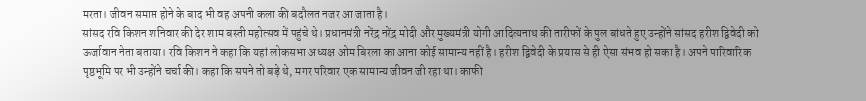मरता। जीवन समाप्त होने के बाद भी वह अपनी कला की बदौलत नजर आ जाता है।
सांसद रवि किशन शनिवार की देर शाम बस्ती महोत्सव में पहुंचे थे। प्रधानमंत्री नरेंद्र नरेंद्र मोदी और मुख्यमंत्री योगी आदित्यनाथ की तारीफों के पुल बांधते हुए उन्होंने सांसद हरीश द्विवेदी को ऊर्जावान नेता बताया। रवि किशन ने कहा कि यहां लोकसभा अध्यक्ष ओम बिरला का आना कोई सामान्य नहीं है। हरीश द्विवेदी के प्रयास से ही ऐसा संभव हो सका है। अपने पारिवारिक पृष्ठभूमि पर भी उन्होंने चर्चा की। कहा कि सपने तो बड़े थे, मगर परिवार एक सामान्य जीवन जी रहा था। काफी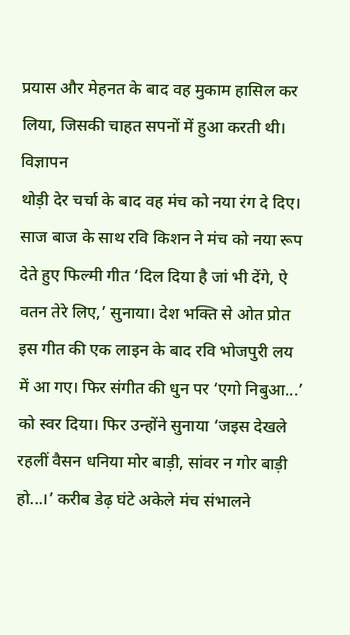प्रयास और मेहनत के बाद वह मुकाम हासिल कर लिया, जिसकी चाहत सपनों में हुआ करती थी।
विज्ञापन
थोड़ी देर चर्चा के बाद वह मंच को नया रंग दे दिए। साज बाज के साथ रवि किशन ने मंच को नया रूप देते हुए फिल्मी गीत ‘दिल दिया है जां भी देंगे, ऐ वतन तेरे लिए,’ सुनाया। देश भक्ति से ओत प्रोत इस गीत की एक लाइन के बाद रवि भोजपुरी लय में आ गए। फिर संगीत की धुन पर ‘एगो निबुआ...’ को स्वर दिया। फिर उन्होंने सुनाया ‘जइस देखले रहलीं वैसन धनिया मोर बाड़ी, सांवर न गोर बाड़ी हो...।’ करीब डेढ़ घंटे अकेले मंच संभालने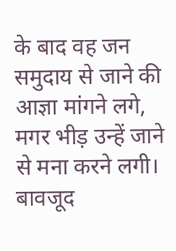के बाद वह जन समुदाय से जाने की आज्ञा मांगने लगे, मगर भीड़ उन्हें जाने से मना करने लगी। बावजूद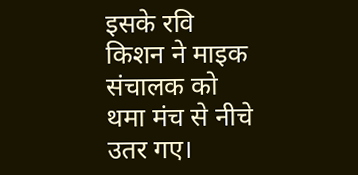इसके रवि किशन ने माइक संचालक को थमा मंच से नीचे उतर गए।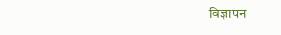विज्ञापन